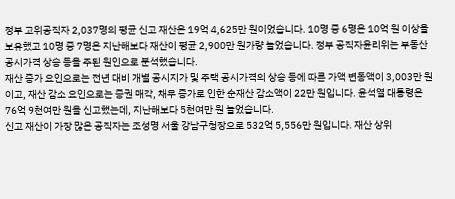정부 고위공직자 2,037명의 평균 신고 재산은 19억 4,625만 원이었습니다. 10명 중 6명은 10억 원 이상을 보유했고 10명 중 7명은 지난해보다 재산이 평균 2,900만 원가량 늘었습니다. 정부 공직자윤리위는 부동산 공시가격 상승 등을 주된 원인으로 분석했습니다.
재산 증가 요인으로는 전년 대비 개별 공시지가 및 주택 공시가격의 상승 등에 따른 가액 변동액이 3,003만 원이고, 재산 감소 요인으로는 증권 매각, 채무 증가로 인한 순재산 감소액이 22만 원입니다. 윤석열 대통령은 76억 9천여만 원을 신고했는데, 지난해보다 5천여만 원 늘었습니다.
신고 재산이 가장 많은 공직자는 조성명 서울 강남구청장으로 532억 5,556만 원입니다. 재산 상위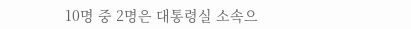10명 중 2명은 대통령실 소속으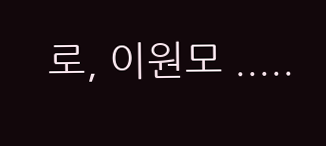로, 이원모 .....